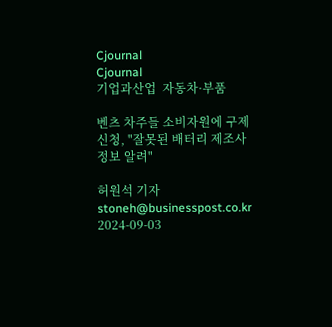Cjournal
Cjournal
기업과산업  자동차·부품

벤츠 차주들 소비자원에 구제신청, "잘못된 배터리 제조사 정보 알려"

허원석 기자 stoneh@businesspost.co.kr 2024-09-03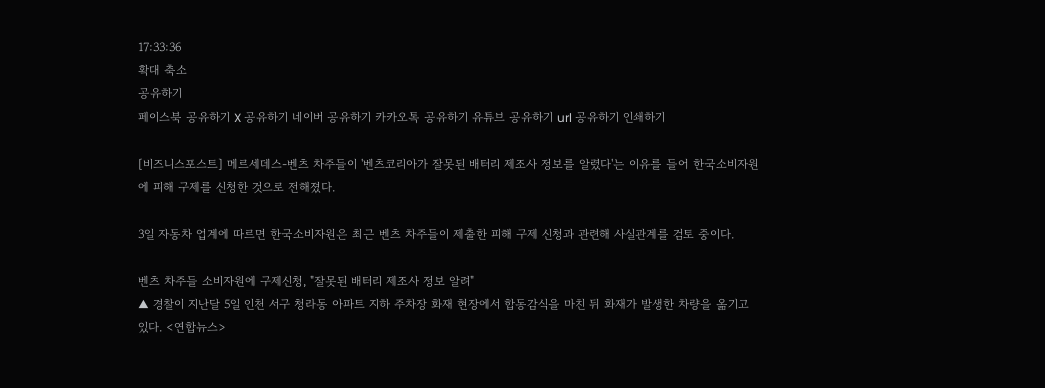17:33:36
확대 축소
공유하기
페이스북 공유하기 X 공유하기 네이버 공유하기 카카오톡 공유하기 유튜브 공유하기 url 공유하기 인쇄하기

[비즈니스포스트] 메르세데스-벤츠 차주들이 '벤츠코리아가 잘못된 배터리 제조사 정보를 알렸다'는 이유를 들어 한국소비자원에 피해 구제를 신청한 것으로 전해졌다.

3일 자동차 업계에 따르면 한국소비자원은 최근 벤츠 차주들이 제출한 피해 구제 신청과 관련해 사실관계를 검토 중이다.

벤츠 차주들 소비자원에 구제신청, "잘못된 배터리 제조사 정보 알려"
▲ 경찰이 지난달 5일 인천 서구 청라동 아파트 지하 주차장 화재 현장에서 합동감식을 마친 뒤 화재가 발생한 차량을 옮기고 있다. <연합뉴스>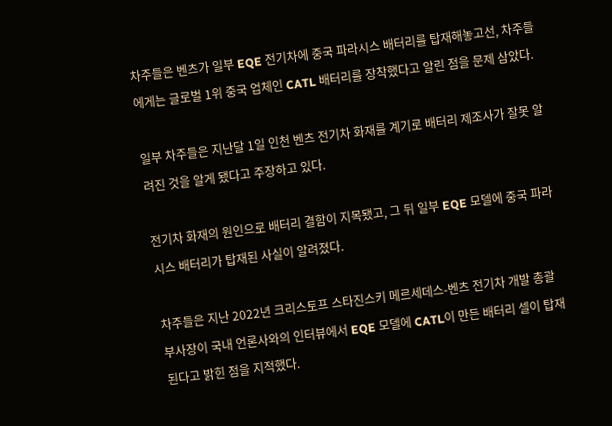차주들은 벤츠가 일부 EQE 전기차에 중국 파라시스 배터리를 탑재해놓고선, 차주들에게는 글로벌 1위 중국 업체인 CATL 배터리를 장착했다고 알린 점을 문제 삼았다.

일부 차주들은 지난달 1일 인천 벤츠 전기차 화재를 계기로 배터리 제조사가 잘못 알려진 것을 알게 됐다고 주장하고 있다.

전기차 화재의 원인으로 배터리 결함이 지목됐고, 그 뒤 일부 EQE 모델에 중국 파라시스 배터리가 탑재된 사실이 알려졌다.

차주들은 지난 2022년 크리스토프 스타진스키 메르세데스-벤츠 전기차 개발 총괄 부사장이 국내 언론사와의 인터뷰에서 EQE 모델에 CATL이 만든 배터리 셀이 탑재된다고 밝힌 점을 지적했다.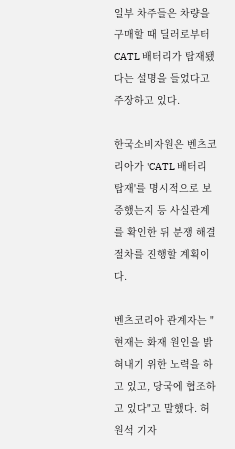일부 차주들은 차량을 구매할 때 딜러로부터 CATL 배터리가 탑재됐다는 설명을 들었다고 주장하고 있다.

한국소비자원은 벤츠코리아가 'CATL 배터리 탑재'를 명시적으로 보증했는지 등 사실관계를 확인한 뒤 분쟁 해결 절차를 진행할 계획이다.

벤츠코리아 관계자는 "현재는 화재 원인을 밝혀내기 위한 노력을 하고 있고, 당국에 협조하고 있다"고 말했다. 허원석 기자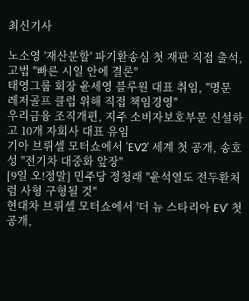최신기사

노소영 '재산분할' 파기환송심 첫 재판 직접 출석, 고법 "빠른 시일 안에 결론"
태영그룹 회장 윤세영 블루원 대표 취임, "명문 레저골프 클럽 위해 직접 책임경영"
우리금융 조직개편, 지주 소비자보호부문 신설하고 10개 자회사 대표 유임
기아 브뤼셀 모터쇼에서 'EV2' 세계 첫 공개, 송호성 "전기차 대중화 앞장"
[9일 오!정말] 민주당 정청래 "윤석열도 전두환처럼 사형 구형될 것"
현대차 브뤼셀 모터쇼에서 '더 뉴 스타리아 EV' 첫 공개,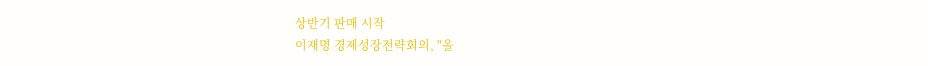상반기 판매 시작
이재명 경제성장전략회의, "올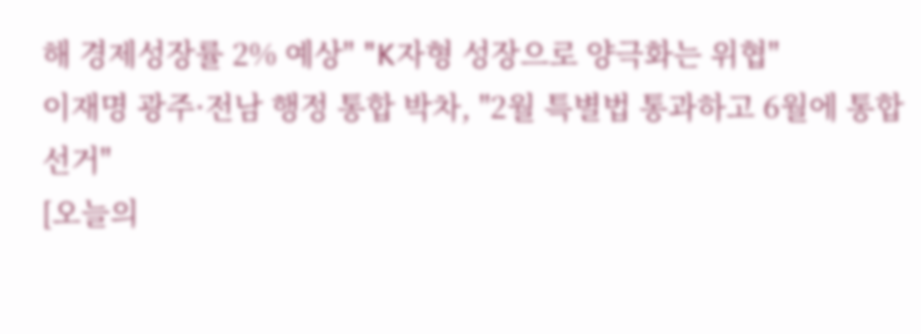해 경제성장률 2% 예상" "K자형 성장으로 양극화는 위협"
이재명 광주·전남 행정 통합 박차, "2월 특별법 통과하고 6월에 통합선거"
[오늘의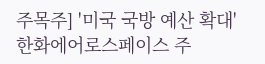주목주] '미국 국방 예산 확대' 한화에어로스페이스 주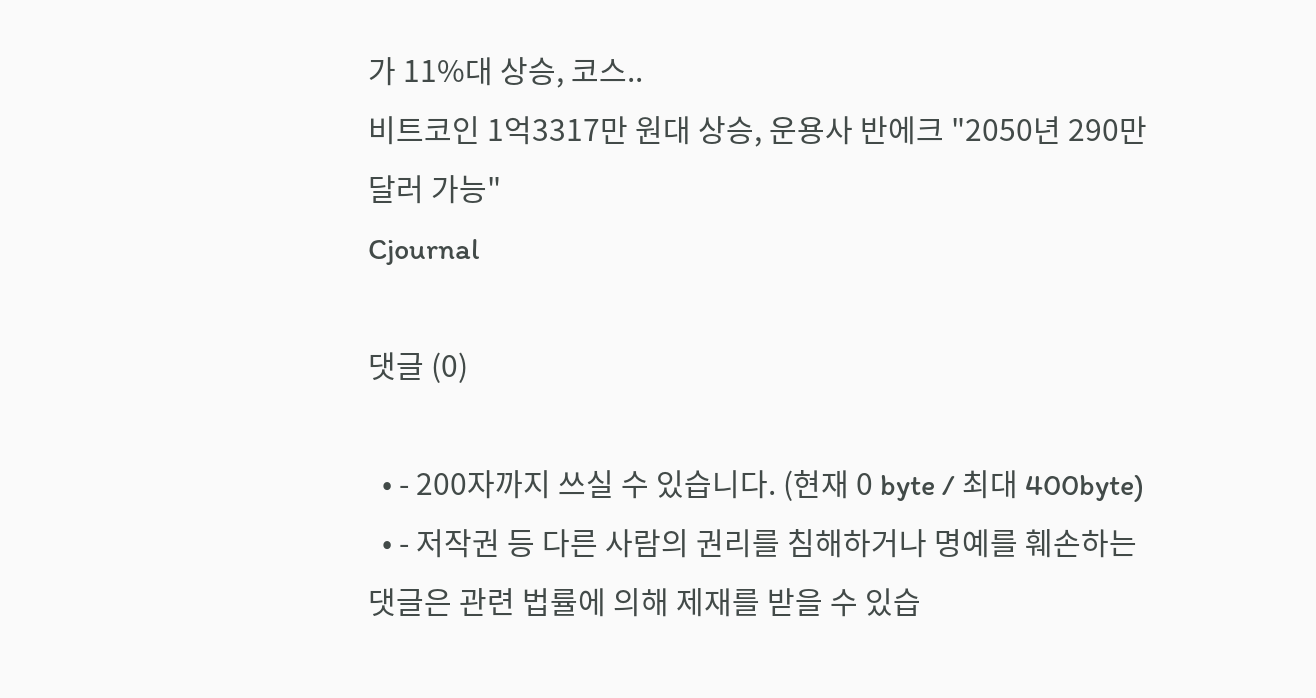가 11%대 상승, 코스..
비트코인 1억3317만 원대 상승, 운용사 반에크 "2050년 290만 달러 가능"
Cjournal

댓글 (0)

  • - 200자까지 쓰실 수 있습니다. (현재 0 byte / 최대 400byte)
  • - 저작권 등 다른 사람의 권리를 침해하거나 명예를 훼손하는 댓글은 관련 법률에 의해 제재를 받을 수 있습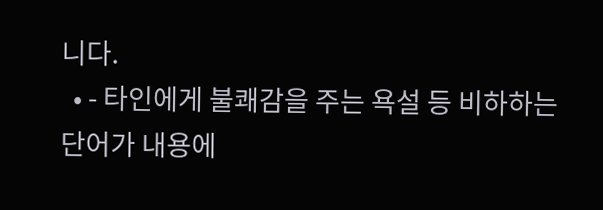니다.
  • - 타인에게 불쾌감을 주는 욕설 등 비하하는 단어가 내용에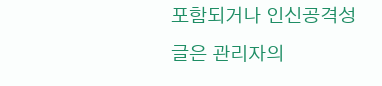포함되거나 인신공격성 글은 관리자의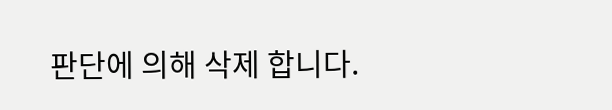판단에 의해 삭제 합니다.